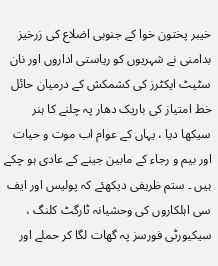خیبر پختون خوا کے جنوبی اضلاع کی زرخیز بدامنی نے شہریوں کو ریاستی اداروں اور نان سٹیٹ ایکٹرز کی کشمکش کے درمیان حائل خط امتیاز کی باریک دھار پہ چلنے کا ہنر سیکھا دیا ، یہاں کے عوام اب موت و حیات اور بیم و رجاء کے مابین جینے کے عادی ہو چکے ہیں ۔ ستم ظریفی دیکھئے کہ پولیس اور ایف سی اہلکاروں کی وحشیانہ ٹارگٹ کلنگ ، سیکیورٹی فورسز پہ گھات لگا کر حملے اور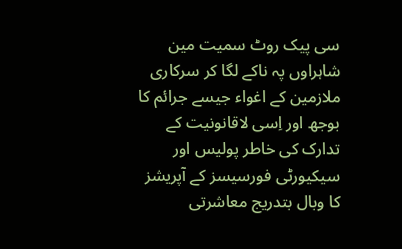سی پیک روٹ سمیت مین شاہراوں پہ ناکے لگا کر سرکاری ملازمین کے اغواء جیسے جرائم کا بوجھ اور اِسی لاقانونیت کے تدارک کی خاطر پولیس اور سیکیورٹی فورسیسز کے آپریشز کا وبال بتدریج معاشرتی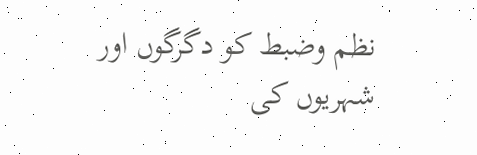نظم وضبط کو دگرگوں اور شہریوں کی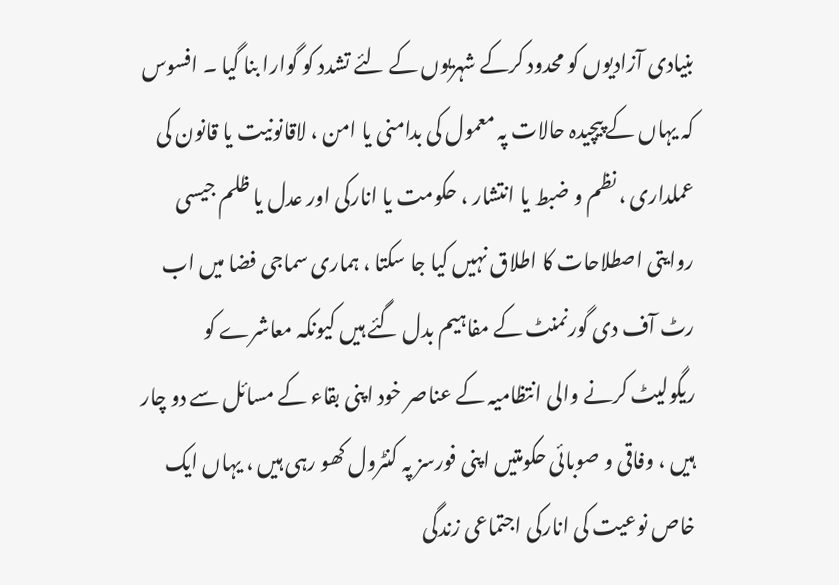بنیادی آزادیوں کو محدود کرکے شہریوں کے لئے تشدد کو گوارا بنا گیا ۔ افسوس کہ یہاں کے پیچیدہ حالات پہ معمول کی بدامنی یا امن ، لاقانونیت یا قانون کی عملداری ، نظم و ضبط یا انتشار ، حکومت یا انارکی اور عدل یا ظلم جیسی روایتی اصطلاحات کا اطلاق نہیں کیا جا سکتا ، ہماری سماجی فضا میں اب رٹ آف دی گورنمنٹ کے مفاہیم بدل گئے ہیں کیونکہ معاشرے کو ریگولیٹ کرنے والی انتظامیہ کے عناصر خود اپنی بقاء کے مسائل سے دو چار ہیں ، وفاقی و صوبائی حکومتیں اپنی فورسز پہ کنٹرول کھو رہی ہیں ، یہاں ایک خاص نوعیت کی انارکی اجتماعی زندگی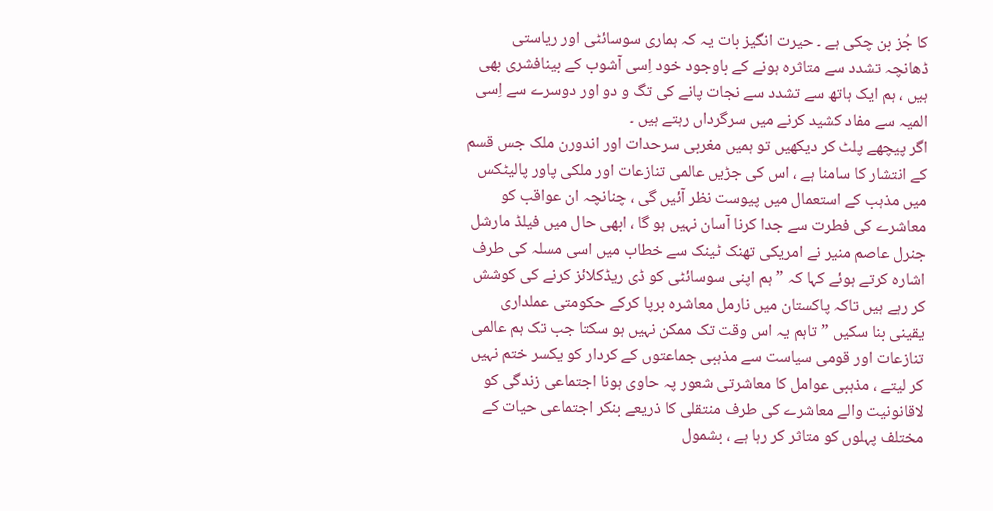کا جُز بن چکی ہے ۔ حیرت انگیز بات یہ کہ ہماری سوسائٹی اور ریاستی ڈھانچہ تشدد سے متاثرہ ہونے کے باوجود خود اِسی آشوب کے بینافشری بھی ہیں ، ہم ایک ہاتھ سے تشدد سے نجات پانے کی تگ و دو اور دوسرے سے اِسی المیہ سے مفاد کشید کرنے میں سرگرداں رہتے ہیں ۔
اگر پیچھے پلٹ کر دیکھیں تو ہمیں مغربی سرحدات اور اندورن ملک جس قسم کے انتشار کا سامنا ہے ، اس کی جڑیں عالمی تنازعات اور ملکی پاور پالیٹکس میں مذہب کے استعمال میں پیوست نظر آئیں گی ، چنانچہ ان عواقب کو معاشرے کی فطرت سے جدا کرنا آسان نہیں ہو گا ، ابھی حال میں فیلڈ مارشل جنرل عاصم منیر نے امریکی تھنک ٹینک سے خطاب میں اسی مسلہ کی طرف اشارہ کرتے ہوئے کہا کہ ” ہم اپنی سوسائٹی کو ڈی ریڈکلائز کرنے کی کوشش کر رہے ہیں تاکہ پاکستان میں نارمل معاشرہ برپا کرکے حکومتی عملداری یقینی بنا سکیں ” تاہم یہ اس وقت تک ممکن نہیں ہو سکتا جب تک ہم عالمی تنازعات اور قومی سیاست سے مذہبی جماعتوں کے کردار کو یکسر ختم نہیں کر لیتے ، مذہبی عوامل کا معاشرتی شعور پہ حاوی ہونا اجتماعی زندگی کو لاقانونیت والے معاشرے کی طرف منتقلی کا ذریعے بنکر اجتماعی حیات کے مختلف پہلوں کو متاثر کر رہا ہے ، بشمول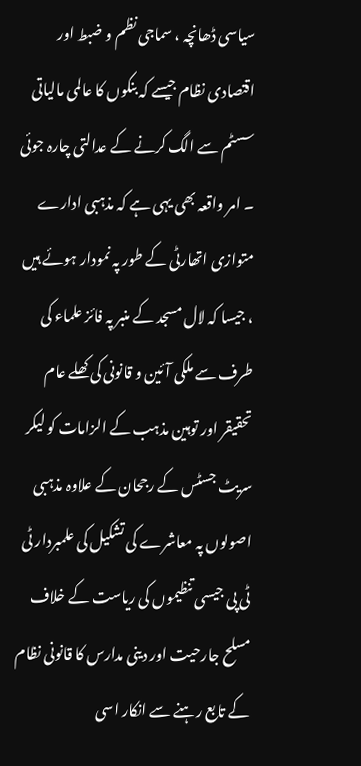سیاسی ڈھانچہ ، سماجی نظم و ضبط اور اقتصادی نظام جیسے کہ بنکوں کا عالمی مالیاتی سسٹم سے الگ کرنے کے عدالتی چارہ جوئی ۔ امر واقعہ بھی یہی ہے کہ مذہبی ادارے متوازی اتھارٹی کے طور پہ نمودار ہوئے ہیں ، جیسا کہ لال مسجد کے منبر پہ فائز علماء کی طرف سے ملکی آئین و قانونی کی کھلے عام تحقیقر اور توہین مذہب کے الزامات کو لیکر سریٹ جسٹس کے رجحان کے علاوہ مذہبی اصولوں پہ معاشرے کی تشکیل کی علمبردار ٹی ٹی پی جیسی تنظیموں کی ریاست کے خلاف مسلح جارحیت اور دینی مدارس کا قانونی نظام کے تابع رہنے سے انکار اسی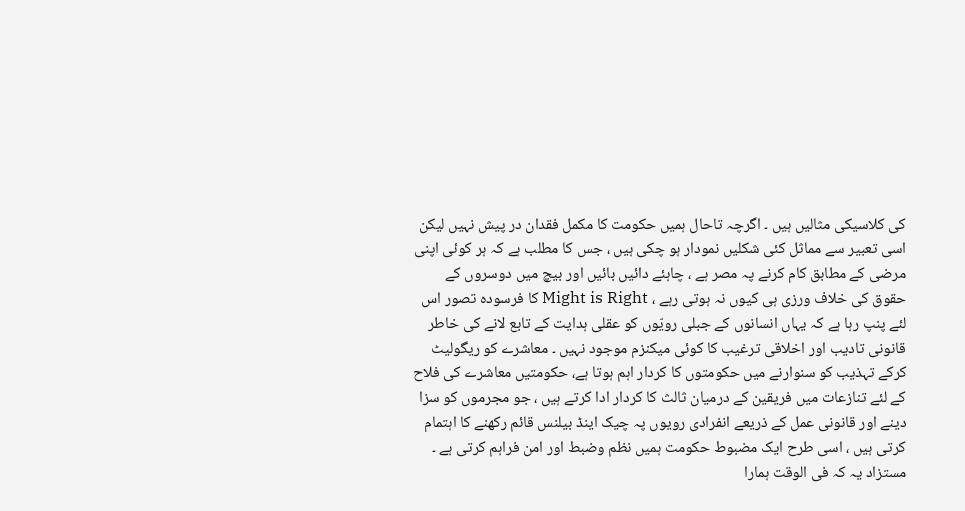کی کلاسیکی مثالیں ہیں ۔ اگرچہ تاحال ہمیں حکومت کا مکمل فقدان در پیش نہیں لیکن اسی تعبیر سے مماثل کئی شکلیں نمودار ہو چکی ہیں ، جس کا مطلب ہے کہ ہر کوئی اپنی مرضی کے مطابق کام کرنے پہ مصر ہے ، چاہئے دائیں بائیں اور بیچ میں دوسروں کے حقوق کی خلاف ورزی ہی کیوں نہ ہوتی رہے ، Might is Right کا فرسودہ تصور اس لئے پنپ رہا ہے کہ یہاں انسانوں کے جبلی رویّوں کو عقلی ہدایت کے تابع لانے کی خاطر قانونی تادیب اور اخلاقی ترغیب کا کوئی میکنزم موجود نہیں ۔ معاشرے کو ریگولیٹ کرکے تہذیب کو سنوارنے میں حکومتوں کا کردار اہم ہوتا ہے، حکومتیں معاشرے کی فلاح کے لئے تنازعات میں فریقین کے درمیان ثالث کا کردار ادا کرتے ہیں ، جو مجرموں کو سزا دینے اور قانونی عمل کے ذریعے انفرادی رویوں پہ چیک اینڈ بیلنس قائم رکھنے کا اہتمام کرتی ہیں ، اسی طرح ایک مضبوط حکومت ہمیں نظم وضبط اور امن فراہم کرتی ہے ۔ مستزاد یہ کہ فی الوقت ہمارا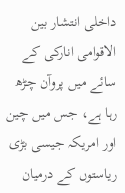داخلی انتشار بین الاقوامی انارکی کے سائے میں پروآن چڑھ رہا ہے، جس میں چین اور امریکہ جیسی بڑی ریاستوں کے درمیان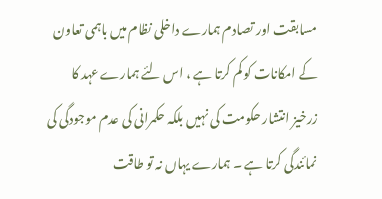مسابقت اور تصادم ہمارے داخلی نظام میں باہمی تعاون کے امکانات کو کم کرتا ہے ، اس لئے ہمارے عہد کا زرخیز انتشار حکومت کی نہیں بلکہ حکمرانی کی عدم موجودگی کی نمائندگی کرتا ہے ۔ ہمارے یہاں نہ تو طاقت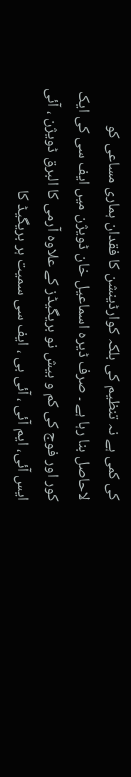کی کمی ہے نہ تنظیم کی بلکہ کوارڈینشن کا فقدان ہماری مساعی کو لاحاصل بنا رہا ہے ۔ صرف ڈیرہ اسماعیل خان ڈویژن میں ایف سی کی ایک کور اور فوج کی کم و بیش نو بریگیڈز کے علاوہ آرمی کا البرق ڈویژن ، آئی ایس آئی، ایم آئی ، آئی بی ، ایف سی سمیت ہر بریگیڈ کا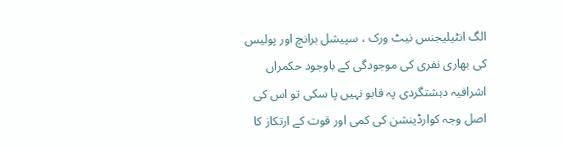الگ انٹیلیجنس نیٹ ورک ، سپیشل برانچ اور پولیس کی بھاری نفری کی موجودگی کے باوجود حکمراں اشرافیہ دہشتگردی پہ قابو نہیں پا سکی تو اس کی اصل وجہ کوارڈینشن کی کمی اور قوت کے ارتکاز کا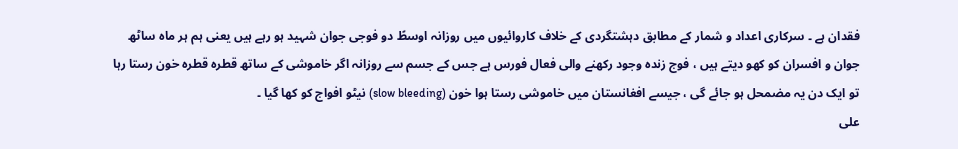فقدان ہے ۔ سرکاری اعداد و شمار کے مطابق دہشتگردی کے خلاف کاروائیوں میں روزانہ اوسطً دو فوجی جوان شہید ہو رہے ہیں یعنی ہم ہر ماہ ساٹھ جوان و افسران کو کھو دیتے ہیں ، فوج زندہ وجود رکھنے والی فعال فورس ہے جس کے جسم سے روزانہ اگر خاموشی کے ساتھ قطرہ قطرہ خون رستا رہا تو ایک دن یہ مضمحل ہو جائے گی ، جیسے افغانستان میں خاموشی رستا ہوا خون (slow bleeding) نیٹو افواج کو کھا گیا ۔
علی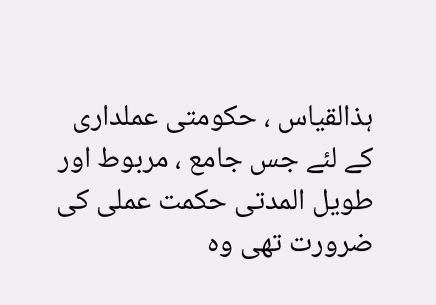ہذالقیاس ، حکومتی عملداری کے لئے جس جامع ، مربوط اور طویل المدتی حکمت عملی کی ضرورت تھی وہ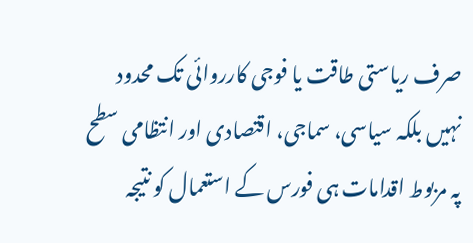صرف ریاستی طاقت یا فوجی کارروائی تک محدود نہیں بلکہ سیاسی، سماجی، اقتصادی اور انتظامی سطح پہ مربوط اقدامات ہی فورس کے استعمال کو نتیجہ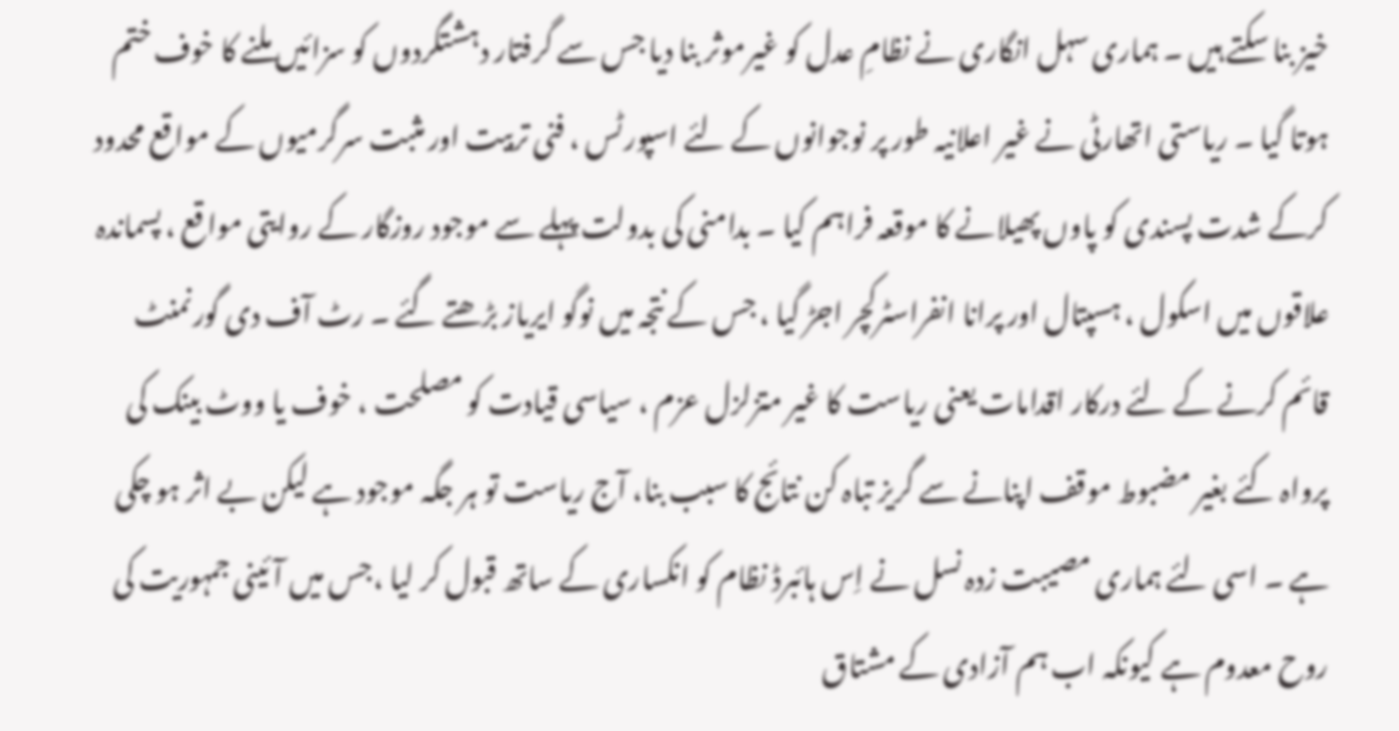خیز بنا سکتے ہیں ۔ ہماری سہل انگاری نے نظامِ عدل کو غیرموثر بنا دیا جس سے گرفتار دہشتگردوں کو سزائیں ملنے کا خوف ختم ہوتا گیا ۔ ریاستی اتھارٹی نے غیر اعلانیہ طور پر نوجوانوں کے لئے اسپورٹس ، فنی تربیت اور مثبت سرگرمیوں کے مواقع محدود کرکے شدت پسندی کو پاوں پھیلانے کا موقعہ فراہم کیا ۔ بدامنی کی بدولت پہلے سے موجود روزگار کے روایتی مواقع ، پسماندہ علاقوں میں اسکول ، ہسپتال اور پرانا انفراسٹرکچر اجڑ گیا ، جس کے نتجہ میں نوگو ایریاز بڑھتے گئے ۔ رٹ آف دی گورنمنٹ قائم کرنے کے لئے درکار اقدامات یعنی ریاست کا غیر متزلزل عزم ، سیاسی قیادت کو مصلحت ، خوف یا ووٹ بینک کی پرواہ کئے بغیر مضبوط موقف اپنانے سے گریز تباہ کن نتائج کا سبب بنا، آج ریاست تو ہر جگہ موجود ہے لیکن بے اثر ہو چکی ہے ۔ اسی لئے ہماری مصیبت زدہ نسل نے اِس ہائبرڈ نظام کو انکساری کے ساتھ قبول کر لیا ،جس میں آئینی جمہوریت کی روح معدوم ہے کیونکہ اب ہم آزادی کے مشتاق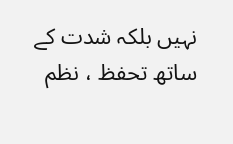نہیں بلکہ شدت کے ساتھ تحفظ ، نظم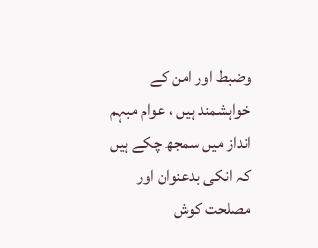وضبط اور امن کے خواہشمند ہیں ، عوام مبہم انداز میں سمجھ چکے ہیں کہ انکی بدعنوان اور مصلحت کوش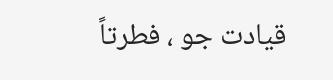قیادت جو ، فطرتاً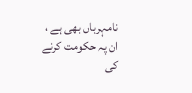نامہرباں بھی ہے ، ان پہ حکومت کرنے کی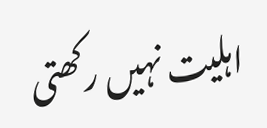اہلیت نہیں رکھتی